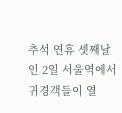추석 연휴 셋째날인 2일 서울역에서 귀경객들이 열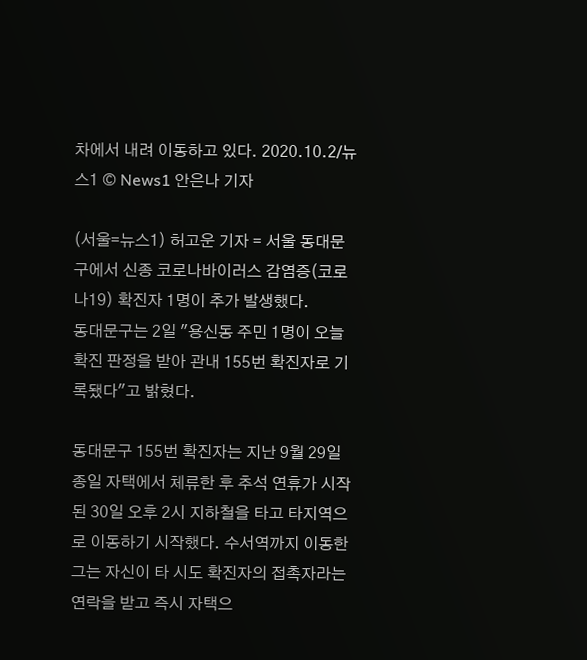차에서 내려 이동하고 있다. 2020.10.2/뉴스1 © News1 안은나 기자

(서울=뉴스1) 허고운 기자 = 서울 동대문구에서 신종 코로나바이러스 감염증(코로나19) 확진자 1명이 추가 발생했다.
동대문구는 2일 "용신동 주민 1명이 오늘 확진 판정을 받아 관내 155번 확진자로 기록됐다"고 밝혔다.

동대문구 155번 확진자는 지난 9월 29일 종일 자택에서 체류한 후 추석 연휴가 시작된 30일 오후 2시 지하철을 타고 타지역으로 이동하기 시작했다. 수서역까지 이동한 그는 자신이 타 시도 확진자의 접촉자라는 연락을 받고 즉시 자택으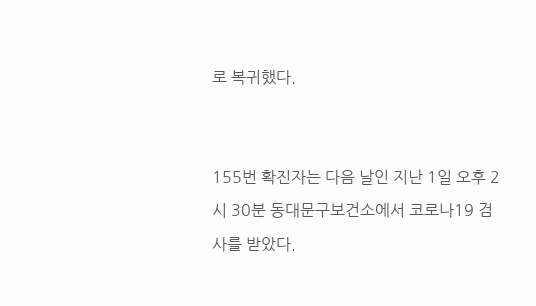로 복귀했다.


155번 확진자는 다음 날인 지난 1일 오후 2시 30분 동대문구보건소에서 코로나19 검사를 받았다.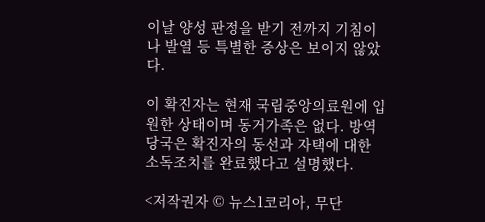이날 양성 판정을 받기 전까지 기침이나 발열 등 특별한 증상은 보이지 않았다.

이 확진자는 현재 국립중앙의료원에 입원한 상태이며 동거가족은 없다. 방역당국은 확진자의 동선과 자택에 대한 소독조치를 완료했다고 설명했다.

<저작권자 © 뉴스1코리아, 무단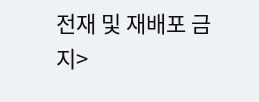전재 및 재배포 금지>